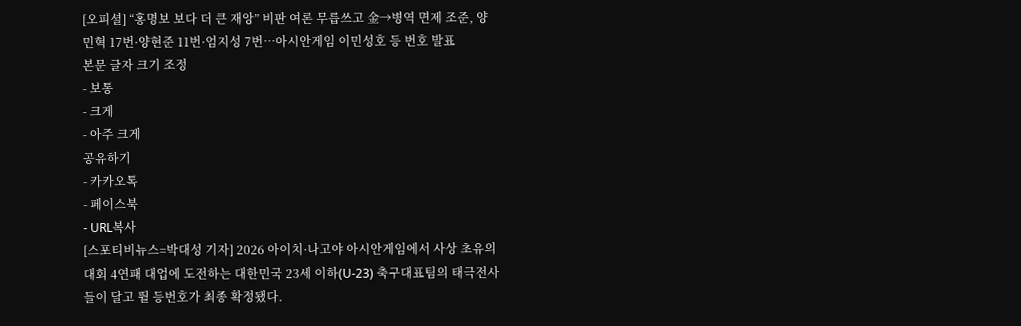[오피셜] “홍명보 보다 더 큰 재앙” 비판 여론 무릅쓰고 金→병역 면제 조준, 양민혁 17번·양현준 11번·엄지성 7번…아시안게임 이민성호 등 번호 발표
본문 글자 크기 조정
- 보통
- 크게
- 아주 크게
공유하기
- 카카오톡
- 페이스북
- URL복사
[스포티비뉴스=박대성 기자] 2026 아이치·나고야 아시안게임에서 사상 초유의 대회 4연패 대업에 도전하는 대한민국 23세 이하(U-23) 축구대표팀의 태극전사들이 달고 뛸 등번호가 최종 확정됐다.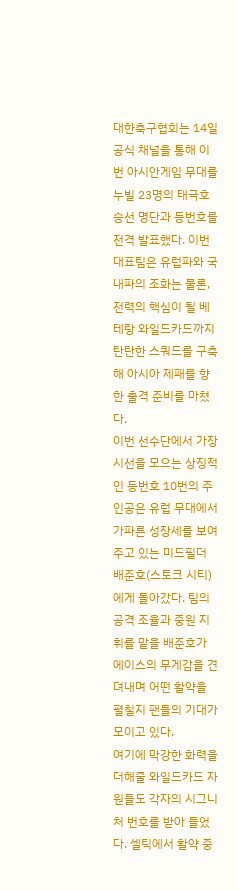대한축구협회는 14일 공식 채널을 통해 이번 아시안게임 무대를 누빌 23명의 태극호 승선 명단과 등번호를 전격 발표했다. 이번 대표팀은 유럽파와 국내파의 조화는 물론, 전력의 핵심이 될 베테랑 와일드카드까지 탄탄한 스쿼드를 구축해 아시아 제패를 향한 출격 준비를 마쳤다.
이번 선수단에서 가장 시선을 모으는 상징적인 등번호 10번의 주인공은 유럽 무대에서 가파른 성장세를 보여주고 있는 미드필더 배준호(스토크 시티)에게 돌아갔다. 팀의 공격 조율과 중원 지휘를 맡을 배준호가 에이스의 무게감을 견뎌내며 어떤 활약을 펼칠지 팬들의 기대가 모이고 있다.
여기에 막강한 화력을 더해줄 와일드카드 자원들도 각자의 시그니처 번호를 받아 들었다. 셀틱에서 활약 중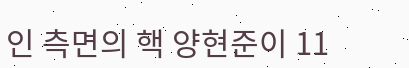인 측면의 핵 양현준이 11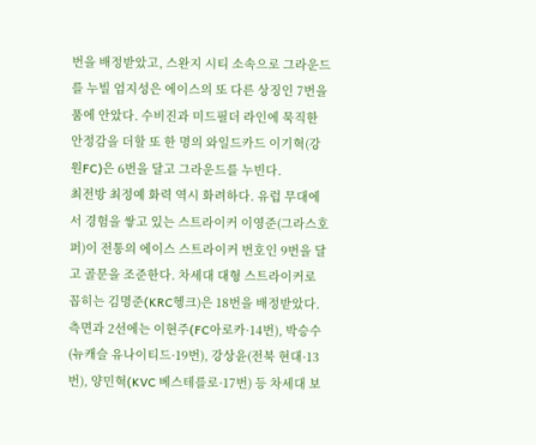번을 배정받았고, 스완지 시티 소속으로 그라운드를 누빌 엄지성은 에이스의 또 다른 상징인 7번을 품에 안았다. 수비진과 미드필더 라인에 묵직한 안정감을 더할 또 한 명의 와일드카드 이기혁(강원FC)은 6번을 달고 그라운드를 누빈다.
최전방 최정예 화력 역시 화려하다. 유럽 무대에서 경험을 쌓고 있는 스트라이커 이영준(그라스호퍼)이 전통의 에이스 스트라이커 번호인 9번을 달고 골문을 조준한다. 차세대 대형 스트라이커로 꼽히는 김명준(KRC헹크)은 18번을 배정받았다. 측면과 2선에는 이현주(FC아로카·14번), 박승수(뉴캐슬 유나이티드·19번), 강상윤(전북 현대·13번), 양민혁(KVC 베스테를로·17번) 등 차세대 보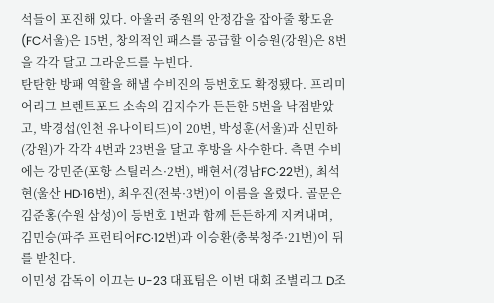석들이 포진해 있다. 아울러 중원의 안정감을 잡아줄 황도윤(FC서울)은 15번, 창의적인 패스를 공급할 이승원(강원)은 8번을 각각 달고 그라운드를 누빈다.
탄탄한 방패 역할을 해낼 수비진의 등번호도 확정됐다. 프리미어리그 브렌트포드 소속의 김지수가 든든한 5번을 낙점받았고, 박경섭(인천 유나이티드)이 20번, 박성훈(서울)과 신민하(강원)가 각각 4번과 23번을 달고 후방을 사수한다. 측면 수비에는 강민준(포항 스틸러스·2번), 배현서(경남FC·22번), 최석현(울산 HD·16번), 최우진(전북·3번)이 이름을 올렸다. 골문은 김준홍(수원 삼성)이 등번호 1번과 함께 든든하게 지켜내며, 김민승(파주 프런티어FC·12번)과 이승환(충북청주·21번)이 뒤를 받친다.
이민성 감독이 이끄는 U-23 대표팀은 이번 대회 조별리그 D조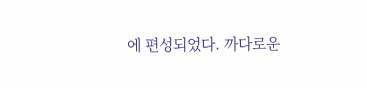에 편성되었다. 까다로운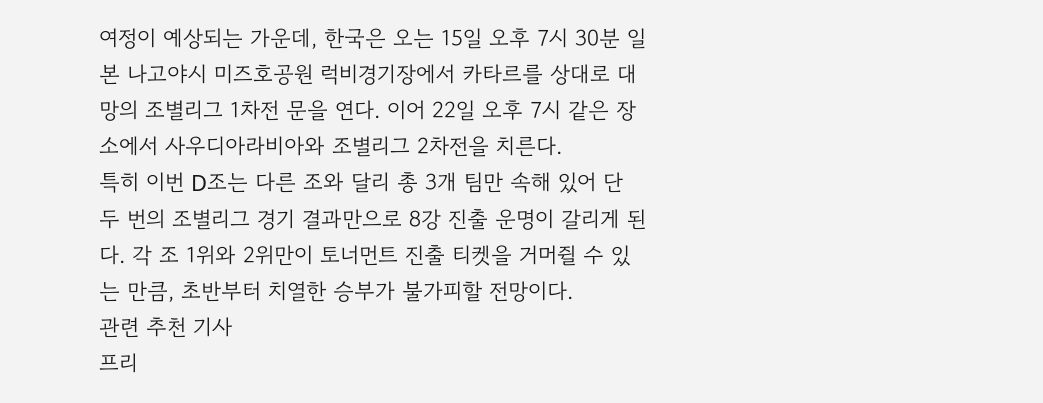여정이 예상되는 가운데, 한국은 오는 15일 오후 7시 30분 일본 나고야시 미즈호공원 럭비경기장에서 카타르를 상대로 대망의 조별리그 1차전 문을 연다. 이어 22일 오후 7시 같은 장소에서 사우디아라비아와 조별리그 2차전을 치른다.
특히 이번 D조는 다른 조와 달리 총 3개 팀만 속해 있어 단 두 번의 조별리그 경기 결과만으로 8강 진출 운명이 갈리게 된다. 각 조 1위와 2위만이 토너먼트 진출 티켓을 거머쥘 수 있는 만큼, 초반부터 치열한 승부가 불가피할 전망이다.
관련 추천 기사
프리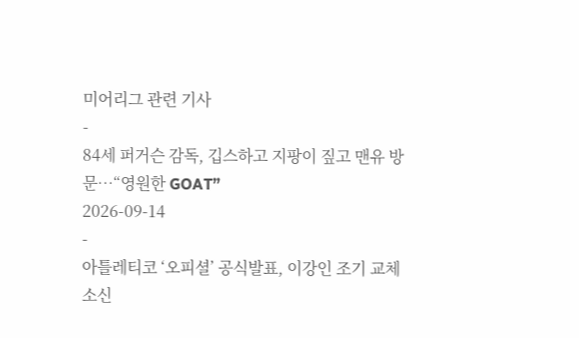미어리그 관련 기사
-
84세 퍼거슨 감독, 깁스하고 지팡이 짚고 맨유 방문…“영원한 GOAT”
2026-09-14
-
아틀레티코 ‘오피셜’ 공식발표, 이강인 조기 교체 소신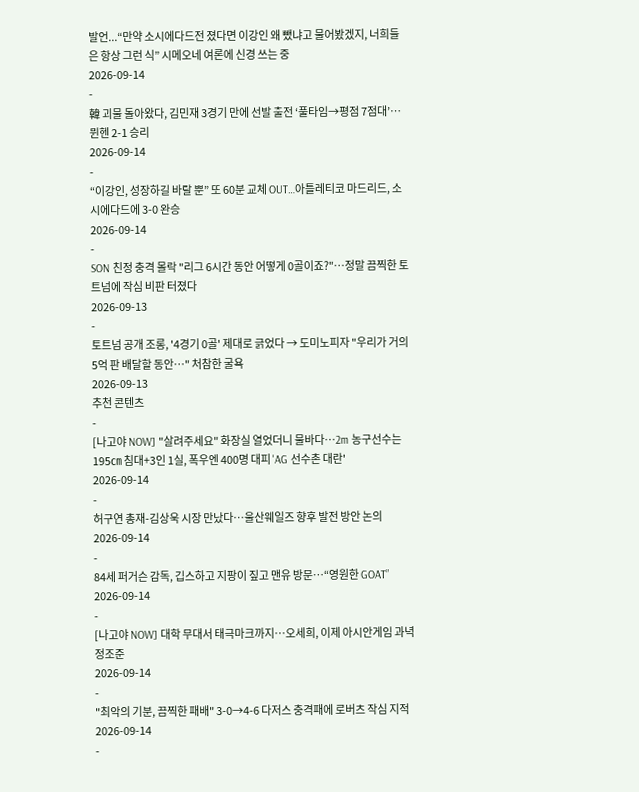발언...“만약 소시에다드전 졌다면 이강인 왜 뺐냐고 물어봤겠지, 너희들은 항상 그런 식” 시메오네 여론에 신경 쓰는 중
2026-09-14
-
韓 괴물 돌아왔다, 김민재 3경기 만에 선발 출전 ‘풀타임→평점 7점대’…뮌헨 2-1 승리
2026-09-14
-
“이강인, 성장하길 바랄 뿐” 또 60분 교체 OUT…아틀레티코 마드리드, 소시에다드에 3-0 완승
2026-09-14
-
SON 친정 충격 몰락 "리그 6시간 동안 어떻게 0골이죠?"…정말 끔찍한 토트넘에 작심 비판 터졌다
2026-09-13
-
토트넘 공개 조롱, '4경기 0골' 제대로 긁었다 → 도미노피자 "우리가 거의 5억 판 배달할 동안…" 처참한 굴욕
2026-09-13
추천 콘텐츠
-
[나고야 NOW] "살려주세요" 화장실 열었더니 물바다…2m 농구선수는 195㎝ 침대+3인 1실, 폭우엔 400명 대피 'AG 선수촌 대란'
2026-09-14
-
허구연 총재-김상욱 시장 만났다…울산웨일즈 향후 발전 방안 논의
2026-09-14
-
84세 퍼거슨 감독, 깁스하고 지팡이 짚고 맨유 방문…“영원한 GOAT”
2026-09-14
-
[나고야 NOW] 대학 무대서 태극마크까지…오세희, 이제 아시안게임 과녁 정조준
2026-09-14
-
"최악의 기분, 끔찍한 패배" 3-0→4-6 다저스 충격패에 로버츠 작심 지적
2026-09-14
-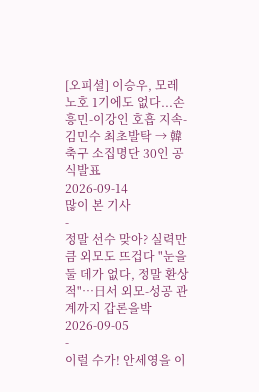[오피셜] 이승우, 모레노호 1기에도 없다...손흥민-이강인 호흡 지속-김민수 최초발탁 → 韓 축구 소집명단 30인 공식발표
2026-09-14
많이 본 기사
-
정말 선수 맞아? 실력만큼 외모도 뜨겁다 "눈을 둘 데가 없다, 정말 환상적"…日서 외모-성공 관계까지 갑론을박
2026-09-05
-
이럴 수가! 안세영을 이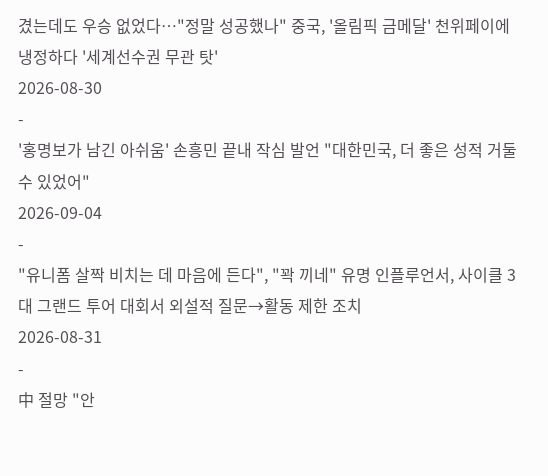겼는데도 우승 없었다…"정말 성공했나" 중국, '올림픽 금메달' 천위페이에 냉정하다 '세계선수권 무관 탓'
2026-08-30
-
'홍명보가 남긴 아쉬움' 손흥민 끝내 작심 발언 "대한민국, 더 좋은 성적 거둘 수 있었어"
2026-09-04
-
"유니폼 살짝 비치는 데 마음에 든다", "꽉 끼네" 유명 인플루언서, 사이클 3대 그랜드 투어 대회서 외설적 질문→활동 제한 조치
2026-08-31
-
中 절망 "안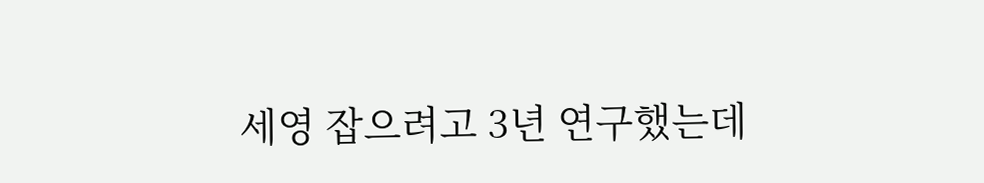세영 잡으려고 3년 연구했는데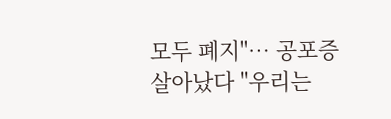모두 폐지"… 공포증 살아났다 "우리는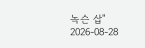녹슨 삽"
2026-08-28